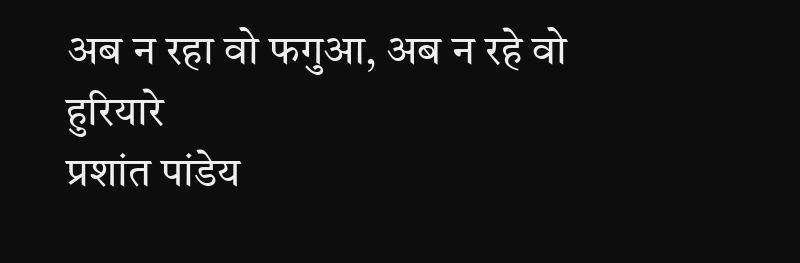अब न रहा वो फगुआ, अब न रहे वो हुरियारे
प्रशांत पांडेय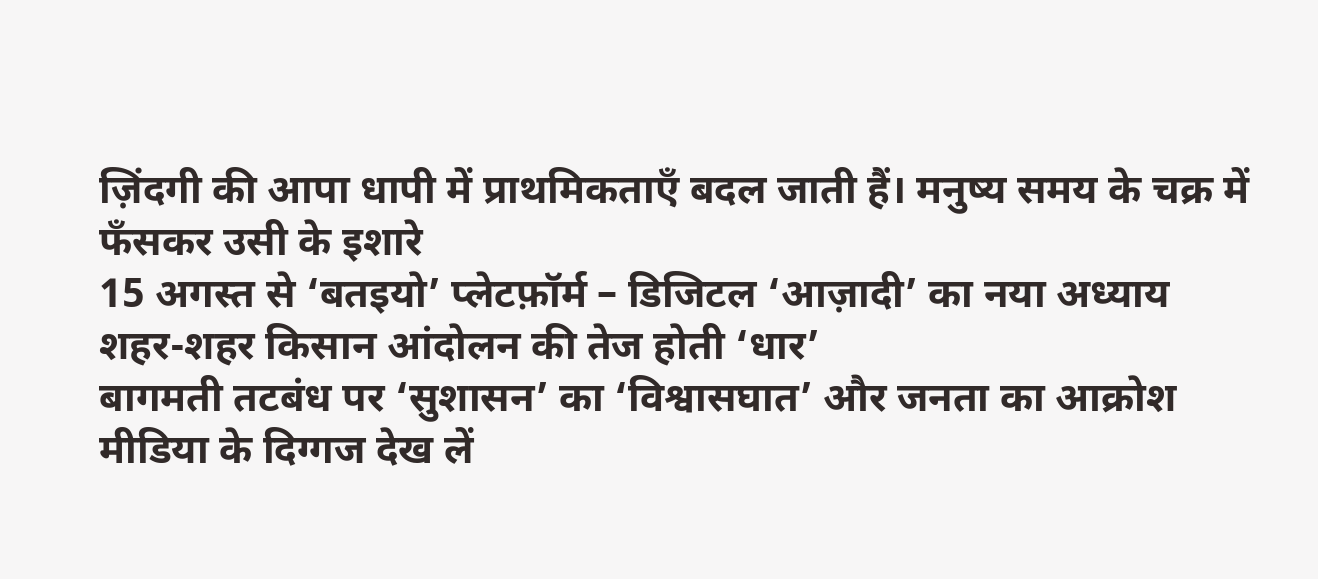ज़िंदगी की आपा धापी में प्राथमिकताएँ बदल जाती हैं। मनुष्य समय के चक्र में फँसकर उसी के इशारे
15 अगस्त से ‘बतइयो’ प्लेटफ़ॉर्म – डिजिटल ‘आज़ादी’ का नया अध्याय
शहर-शहर किसान आंदोलन की तेज होती ‘धार’
बागमती तटबंध पर ‘सुशासन’ का ‘विश्वासघात’ और जनता का आक्रोश
मीडिया के दिग्गज देख लें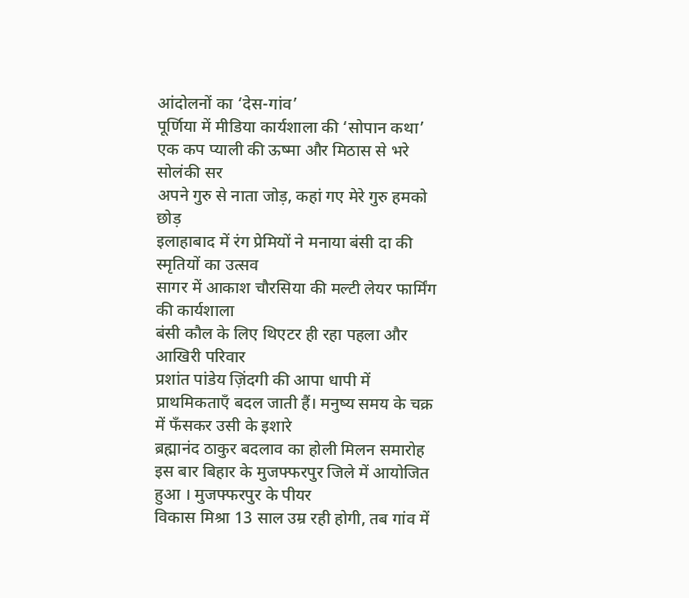आंदोलनों का ‘देस-गांव’
पूर्णिया में मीडिया कार्यशाला की ‘सोपान कथा’
एक कप प्याली की ऊष्मा और मिठास से भरे सोलंकी सर
अपने गुरु से नाता जोड़, कहां गए मेरे गुरु हमको छोड़
इलाहाबाद में रंग प्रेमियों ने मनाया बंसी दा की स्मृतियों का उत्सव
सागर में आकाश चौरसिया की मल्टी लेयर फार्मिंग की कार्यशाला
बंसी कौल के लिए थिएटर ही रहा पहला और आखिरी परिवार
प्रशांत पांडेय ज़िंदगी की आपा धापी में प्राथमिकताएँ बदल जाती हैं। मनुष्य समय के चक्र में फँसकर उसी के इशारे
ब्रह्मानंद ठाकुर बदलाव का होली मिलन समारोह इस बार बिहार के मुजफ्फरपुर जिले में आयोजित हुआ । मुजफ्फरपुर के पीयर
विकास मिश्रा 13 साल उम्र रही होगी, तब गांव में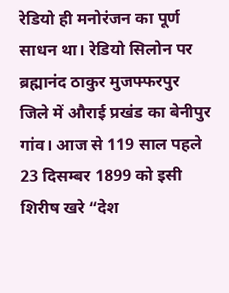रेडियो ही मनोरंजन का पूर्ण साधन था। रेडियो सिलोन पर
ब्रह्मानंद ठाकुर मुजफ्फरपुर जिले में औराई प्रखंड का बेनीपुर गांव। आज से 119 साल पहले 23 दिसम्बर 1899 को इसी
शिरीष खरे “देश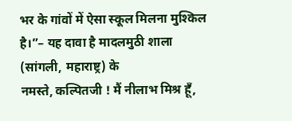भर के गांवों में ऐसा स्कूल मिलना मुश्किल है।”– यह दावा है मादलमुठी शाला (सांगली, महाराष्ट्र) के
नमस्ते, कल्पितजी ! मैं नीलाभ मिश्र हूँ,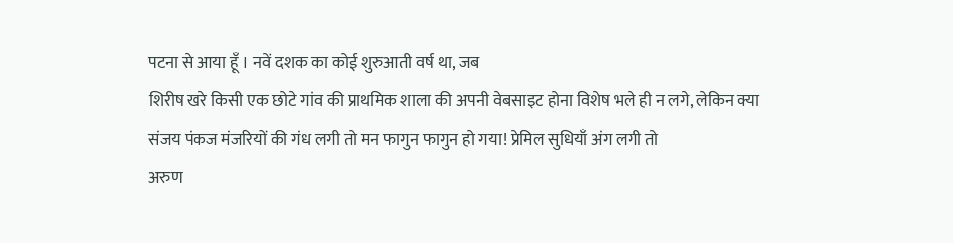पटना से आया हूँ । नवें दशक का कोई शुरुआती वर्ष था, जब
शिरीष खरे किसी एक छोटे गांव की प्राथमिक शाला की अपनी वेबसाइट होना विशेष भले ही न लगे, लेकिन क्या
संजय पंकज मंजरियों की गंध लगी तो मन फागुन फागुन हो गया! प्रेमिल सुधियाँ अंग लगी तो
अरुण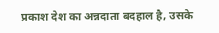प्रकाश देश का अन्नदाता बदहाल है, उसके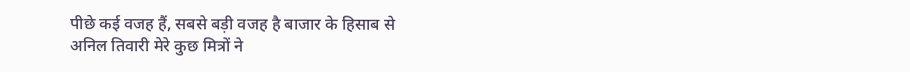पीछे कई वजह हैं, सबसे बड़ी वजह है बाजार के हिसाब से
अनिल तिवारी मेरे कुछ मित्रों ने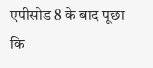एपीसोड 8 के बाद पूछा कि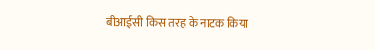बीआईसी किस तरह के नाटक किया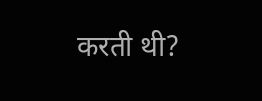करती थी?